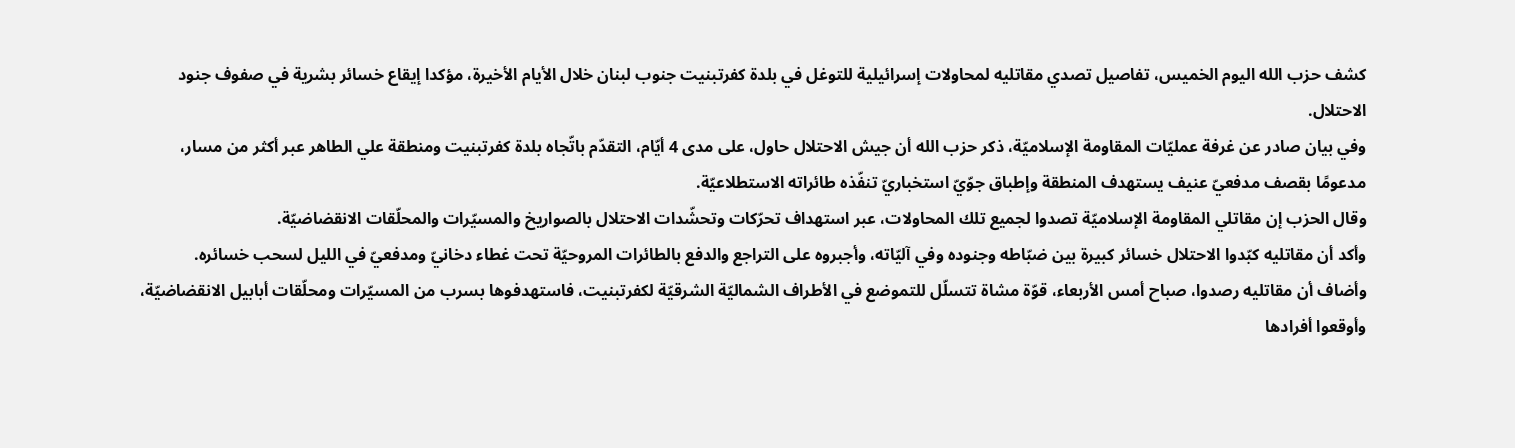كشف حزب الله اليوم الخميس، تفاصيل تصدي مقاتليه لمحاولات إسرائيلية للتوغل في بلدة كفرتبنيت جنوب لبنان خلال الأيام الأخيرة، مؤكدا إيقاع خسائر بشرية في صفوف جنود الاحتلال.
وفي بيان صادر عن غرفة عمليّات المقاومة الإسلاميّة، ذكر حزب الله أن جيش الاحتلال حاول، على مدى 4 أيّام، التقدّم باتّجاه بلدة كفرتبنيت ومنطقة علي الطاهر عبر أكثر من مسار، مدعومًا بقصف مدفعيّ عنيف يستهدف المنطقة وإطباق جوّيّ استخباريّ تنفّذه طائراته الاستطلاعيّة.
وقال الحزب إن مقاتلي المقاومة الإسلاميّة تصدوا لجميع تلك المحاولات، عبر استهداف تحرّكات وتحشّدات الاحتلال بالصواريخ والمسيّرات والمحلّقات الانقضاضيّة.
وأكد أن مقاتليه كبّدوا الاحتلال خسائر كبيرة بين ضبّاطه وجنوده وفي آليّاته، وأجبروه على التراجع والدفع بالطائرات المروحيّة تحت غطاء دخانيّ ومدفعيّ في الليل لسحب خسائره.
وأضاف أن مقاتليه رصدوا، صباح أمس الأربعاء، قوّة مشاة تتسلّل للتموضع في الأطراف الشماليّة الشرقيّة لكفرتبنيت، فاستهدفوها بسرب من المسيّرات ومحلّقات أبابيل الانقضاضيّة، وأوقعوا أفرادها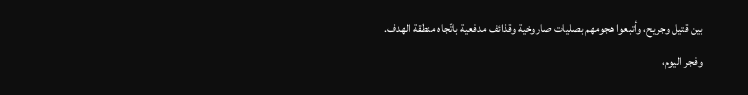بين قتيل وجريح، وأتبعوا هجومهم بصليات صاروخية وقذائف مدفعية باتّجاه منطقة الهدف.
وفجر اليوم،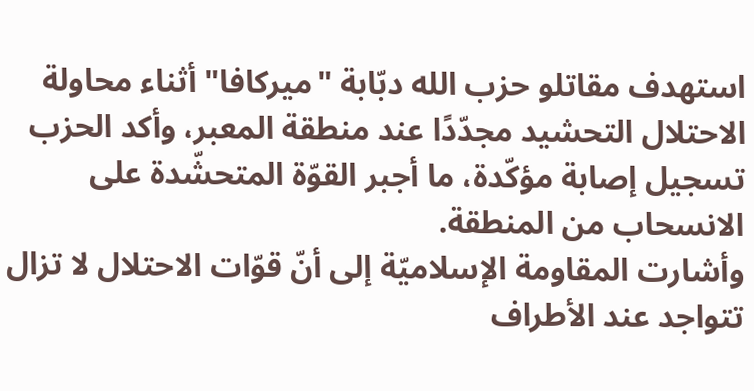استهدف مقاتلو حزب الله دبّابة "ميركافا" أثناء محاولة الاحتلال التحشيد مجدّدًا عند منطقة المعبر، وأكد الحزب تسجيل إصابة مؤكّدة، ما أجبر القوّة المتحشّدة على الانسحاب من المنطقة.
وأشارت المقاومة الإسلاميّة إلى أنّ قوّات الاحتلال لا تزال تتواجد عند الأطراف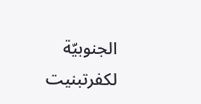الجنوبيّة لكفرتبنيت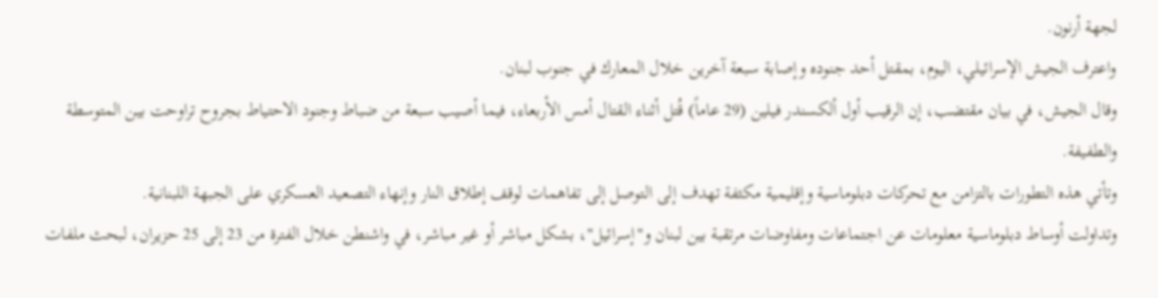لجهة أرنون.
واعترف الجيش الإسرائيلي، اليوم، بمقتل أحد جنوده وإصابة سبعة آخرين خلال المعارك في جنوب لبنان.
وقال الجيش، في بيان مقتضب، إن الرقيب أول ألكسندر فيلين (29 عاماً) قُتل أثناء القتال أمس الأربعاء، فيما أصيب سبعة من ضباط وجنود الاحتياط بجروح تراوحت بين المتوسطة والطفيفة.
وتأتي هذه التطورات بالتزامن مع تحركات دبلوماسية وإقليمية مكثفة تهدف إلى التوصل إلى تفاهمات لوقف إطلاق النار وإنهاء التصعيد العسكري على الجبهة اللبنانية.
وتداولت أوساط دبلوماسية معلومات عن اجتماعات ومفاوضات مرتقبة بين لبنان و"إسرائيل"، بشكل مباشر أو غير مباشر، في واشنطن خلال الفترة من 23 إلى 25 حزيران، لبحث ملفات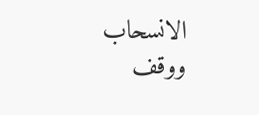الانسحاب ووقف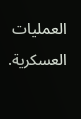العمليات العسكرية.